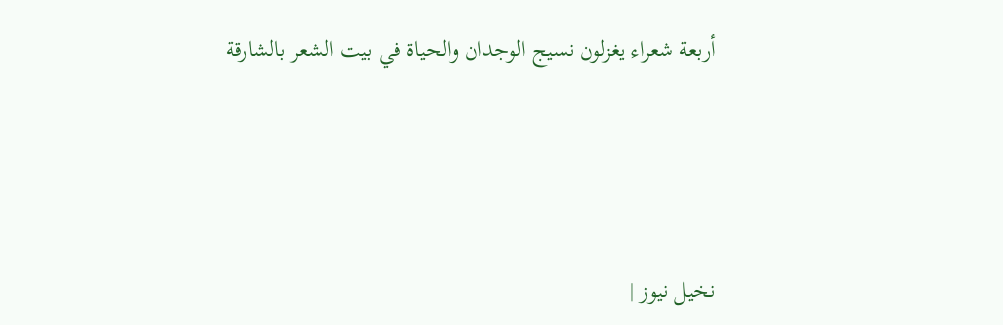أربعة شعراء يغزلون نسيج الوجدان والحياة في بيت الشعر بالشارقة




نخيل نيوز |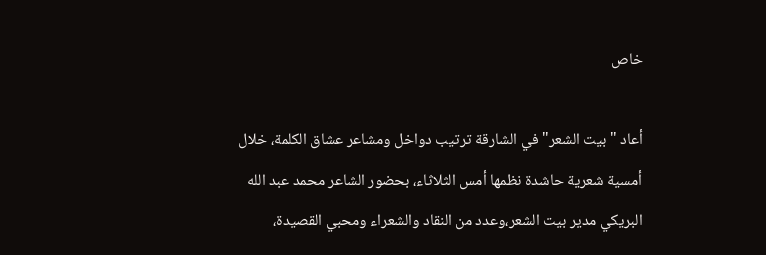خاص

أعاد "بيت الشعر" في الشارقة ترتيب دواخل ومشاعر عشاق الكلمة، خلال أمسية شعرية حاشدة نظمها أمس الثلاثاء، بحضور الشاعر محمد عبد الله البريكي مدير بيت الشعر،وعدد من النقاد والشعراء ومحبي القصيدة،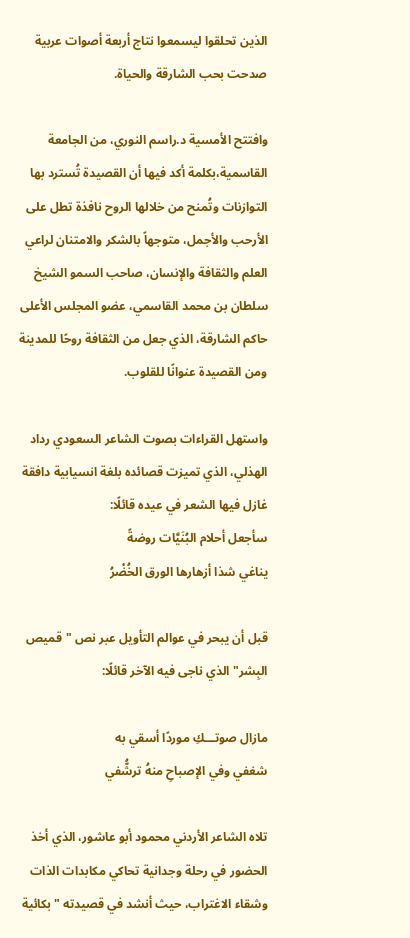الذين تحلقوا ليسمعوا نتاج أربعة أصوات عربية صدحت بحب الشارقة والحياة.

وافتتح الأمسية د.راسم النوري، من الجامعة القاسمية،بكلمة أكد فيها أن القصيدة تُسترد بها التوازنات وتُمنح من خلالها الروح نافذة تطل على الأرحب والأجمل، متوجهاً بالشكر والامتنان لراعي العلم والثقافة والإنسان، صاحب السمو الشيخ سلطان بن محمد القاسمي، عضو المجلس الأعلى حاكم الشارقة، الذي جعل من الثقافة روحًا للمدينة ومن القصيدة عنوانًا للقلوب.

واستهل القراءات بصوت الشاعر السعودي رداد الهذلي، الذي تميزت قصائده بلغة انسيابية دافقة غازل فيها الشعر في عيده قائلًا:
سأجعل أحلام البُنَيَّات روضةً
يناغي شذا أزهارها الورق الخُضْرُ

قبل أن يبحر في عوالم التأويل عبر نص "قميص البِشر" الذي ناجى فيه الآخر قائلًا:

مازال صوتـــكِ موردًا أسقي به
شغفي وفي الإصباحِ منهُ ترشُّفي

تلاه الشاعر الأردني محمود أبو عاشور، الذي أخذ الحضور في رحلة وجدانية تحاكي مكابدات الذات وشقاء الاغتراب، حيث أنشد في قصيدته "بكائية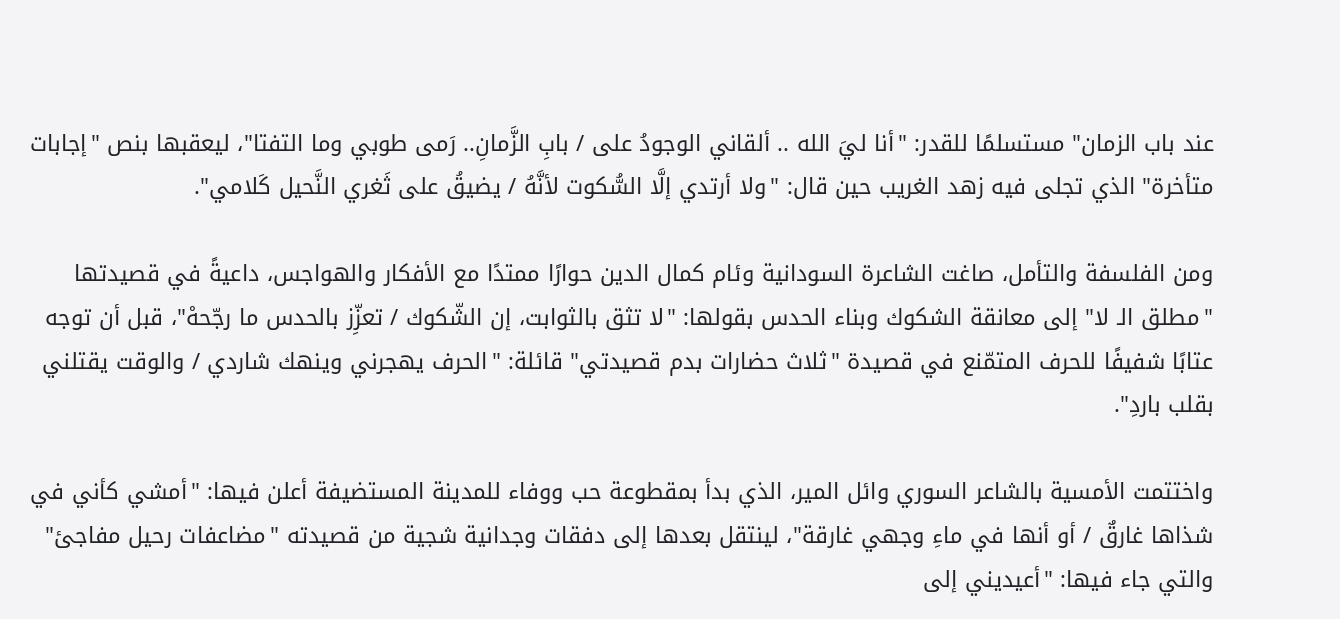عند باب الزمان" مستسلمًا للقدر: "أنا ليَ الله .. ألقاني الوجودُ على / بابِ الزَّمانِ.. رَمى طوبي وما التفتا"، ليعقبها بنص "إجابات متأخرة" الذي تجلى فيه زهد الغريب حين قال: "ولا أرتدي إلَّا السُّكوت لأنَّهُ / يضيقُ على ثَغري النَّحيل كَلامي".

ومن الفلسفة والتأمل، صاغت الشاعرة السودانية وئام كمال الدين حوارًا ممتدًا مع الأفكار والهواجس، داعيةً في قصيدتها "مطلق الـ لا" إلى معانقة الشكوك وبناء الحدس بقولها: "لا تثق بالثوابت، إن الشّكوك / تعزِّز بالحدس ما رجّحهْ"، قبل أن توجه عتابًا شفيفًا للحرف المتمّنع في قصيدة "ثلاث حضارات بدم قصيدتي" قائلة: "الحرف يهجرني وينهك شاردي / والوقت يقتلني بقلب باردِ".

واختتمت الأمسية بالشاعر السوري وائل المير، الذي بدأ بمقطوعة حب ووفاء للمدينة المستضيفة أعلن فيها: "أمشي كأني في شذاها غارقٌ / أو أنها في ماءِ وجهي غارقة"، لينتقل بعدها إلى دفقات وجدانية شجية من قصيدته "مضاعفات رحيل مفاجئ" والتي جاء فيها: "أعيديني إلى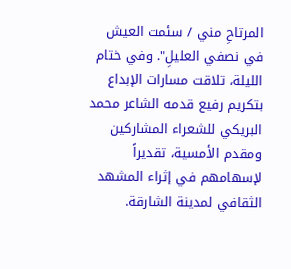المرتاحِ مني / سئمت العيش في نصفي العليلِ". وفي ختام الليلة، تلاقت مسارات الإبداع بتكريم رفيع قدمه الشاعر محمد البريكي للشعراء المشاركين ومقدم الأمسية، تقديراً لإسهامهم في إثراء المشهد الثقافي لمدينة الشارقة.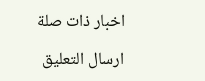اخبار ذات صلة

ارسال التعليق